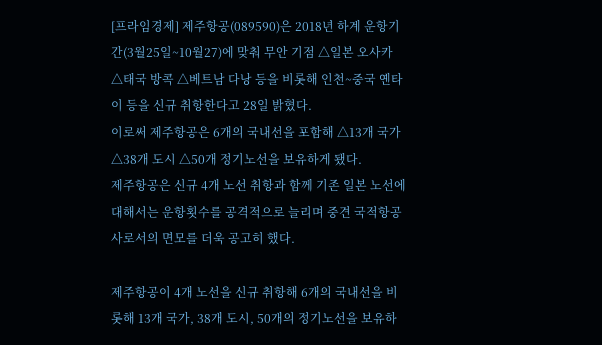[프라임경제] 제주항공(089590)은 2018년 하계 운항기간(3월25일~10월27)에 맞춰 무안 기점 △일본 오사카 △태국 방콕 △베트남 다낭 등을 비롯해 인천~중국 옌타이 등을 신규 취항한다고 28일 밝혔다.
이로써 제주항공은 6개의 국내선을 포함해 △13개 국가 △38개 도시 △50개 정기노선을 보유하게 됐다.
제주항공은 신규 4개 노선 취항과 함께 기존 일본 노선에 대해서는 운항횟수를 공격적으로 늘리며 중견 국적항공사로서의 면모를 더욱 공고히 했다.

제주항공이 4개 노선을 신규 취항해 6개의 국내선을 비롯해 13개 국가, 38개 도시, 50개의 정기노선을 보유하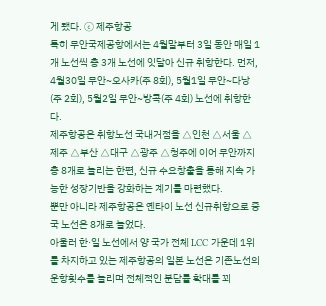게 됐다. ⓒ 제주항공
특히 무안국제공항에서는 4월말부터 3일 동안 매일 1개 노선씩 총 3개 노선에 잇달아 신규 취항한다. 먼저, 4월30일 무안~오사카(주 8회), 5월1일 무안~다낭(주 2회), 5월2일 무안~방콕(주 4회) 노선에 취항한다.
제주항공은 취항노선 국내거점을 △인천 △서울 △제주 △부산 △대구 △광주 △청주에 이어 무안까지 총 8개로 늘리는 한편, 신규 수요창출을 통해 지속 가능한 성장기반을 강화하는 계기를 마련했다.
뿐만 아니라 제주항공은 옌타이 노선 신규취항으로 중국 노선은 8개로 늘었다.
아울러 한·일 노선에서 양 국가 전체 LCC 가운데 1위를 차지하고 있는 제주항공의 일본 노선은 기존노선의 운항횟수를 늘리며 전체적인 분담률 확대를 꾀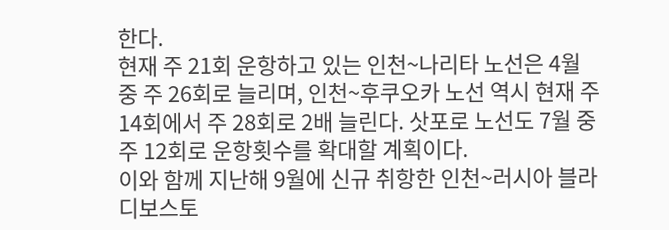한다.
현재 주 21회 운항하고 있는 인천~나리타 노선은 4월 중 주 26회로 늘리며, 인천~후쿠오카 노선 역시 현재 주 14회에서 주 28회로 2배 늘린다. 삿포로 노선도 7월 중 주 12회로 운항횟수를 확대할 계획이다.
이와 함께 지난해 9월에 신규 취항한 인천~러시아 블라디보스토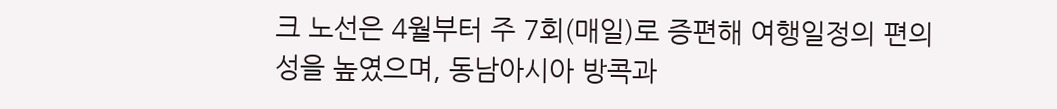크 노선은 4월부터 주 7회(매일)로 증편해 여행일정의 편의성을 높였으며, 동남아시아 방콕과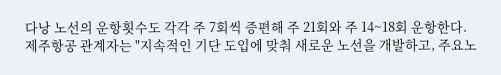다낭 노선의 운항횟수도 각각 주 7회씩 증편해 주 21회와 주 14~18회 운항한다.
제주항공 관계자는 "지속적인 기단 도입에 맞춰 새로운 노선을 개발하고, 주요노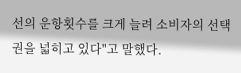선의 운항횟수를 크게 늘려 소비자의 선택권을 넓히고 있다"고 말했다.